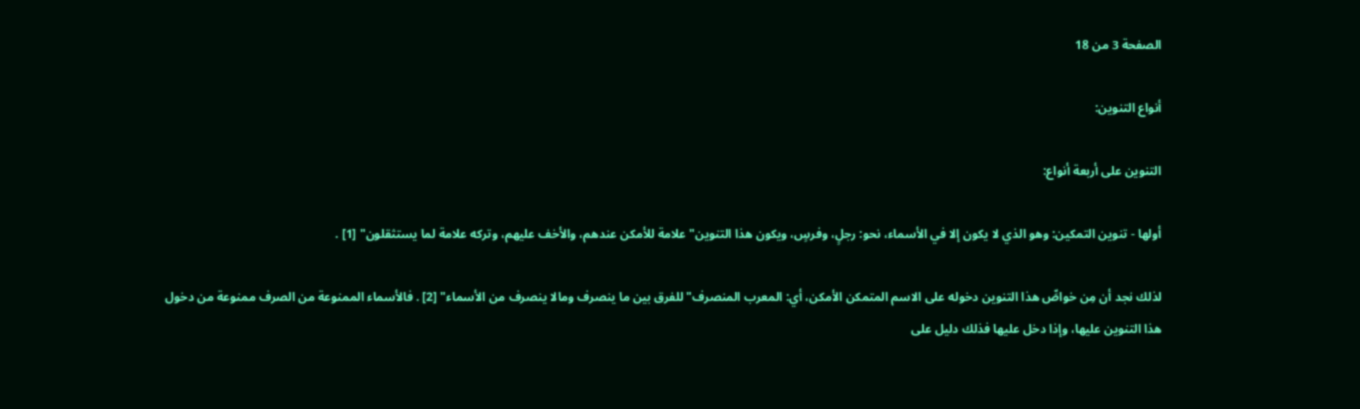الصفحة 3 من 18

أنواع التنوين:

التنوين على أربعة أنواع:

أولها - تنوين التمكين: وهو الذي لا يكون إلا في الأسماء، نحو: رجلٍ، وفرسٍ، ويكون هذا التنوين"علامة للأمكن عندهم، والأخف عليهم، وتركه علامة لما يستثقلون" [1] .

لذلك نجد أن مِن خواصِّ هذا التنوين دخوله على الاسم المتمكن الأمكن، أي: المعرب المنصرف"للفرق بين ما ينصرف ومالا ينصرف من الأسماء" [2] . فالأسماء الممنوعة من الصرف ممنوعة من دخول هذا التنوين عليها، وإذا دخل عليها فذلك دليل على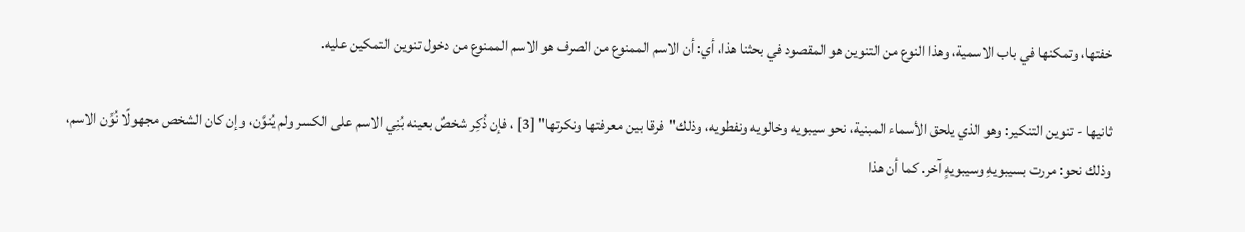خفتها، وتمكنها في باب الاسمية، وهذا النوع من التنوين هو المقصود في بحثنا هذا، أي: أن الاسم الممنوع من الصرف هو الاسم الممنوع من دخول تنوين التمكين عليه.

ثانيها - تنوين التنكير: وهو الذي يلحق الأسماء المبنية، نحو سيبويه وخالويه ونفطويه، وذلك"فرقا بين معرفتها ونكرتها" [3] ، فإن ذُكِر شخصٌ بعينه بُنِي الاسم على الكسر ولم يُنوَّن، وإن كان الشخص مجهولًا نُوِّن الاسم، وذلك نحو: مررت بسيبويهِ وسيبويهٍ آخر. كما أن هذا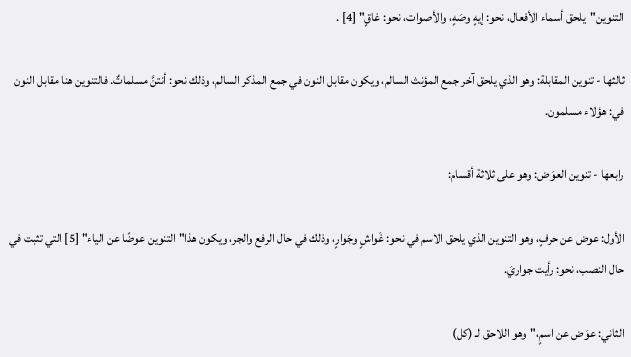التنوين"يلحق أسماء الأفعال، نحو: إيهٍ وصَهٍ، والأصوات، نحو: غاقٍ" [4] .

ثالثها - تنوين المقابلة: وهو الذي يلحق آخر جمع المؤنث السالم، ويكون مقابل النون في جمع المذكر السالم، وذلك نحو: أنتنَّ مسلماتٌ. فالتنوين هنا مقابل النون في: هؤلاء مسلمون.

رابعها - تنوين العوَض: وهو على ثلاثة أقسام:

الأول: عوض عن حرفٍ، وهو التنوين الذي يلحق الاسم في نحو: غَواشٍ وجَوارٍ، وذلك في حال الرفع والجر، ويكون هذا"التنوين عوضًا عن الياء" [5] التي تثبت في حال النصب، نحو: رأيت جواريَ.

الثاني: عوَض عن اسمٍ،"وهو اللاحق لـ (كل)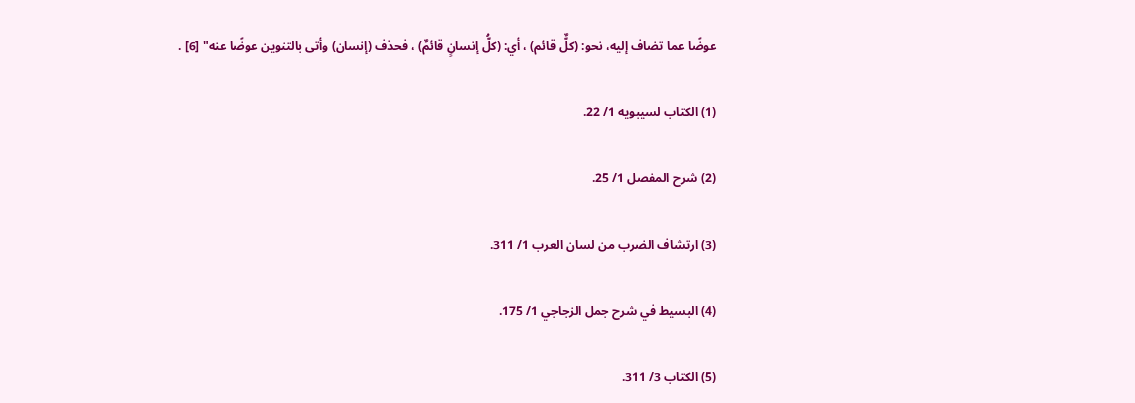عوضًا عما تضاف إليه، نحو: (كلٌّ قائم) ، أي: (كلُّ إنسانٍ قائمٌ) ، فحذف (إنسان) وأتى بالتنوين عوضًا عنه" [6] .

(1) الكتاب لسيبويه 1/ 22.

(2) شرح المفصل 1/ 25.

(3) ارتشاف الضرب من لسان العرب 1/ 311.

(4) البسيط في شرح جمل الزجاجي 1/ 175.

(5) الكتاب 3/ 311.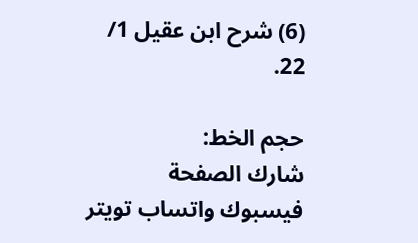(6) شرح ابن عقيل 1/ 22.

حجم الخط:
شارك الصفحة
فيسبوك واتساب تويتر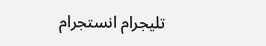تليجرام انستجرام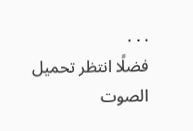. . .
فضلًا انتظر تحميل الصوت